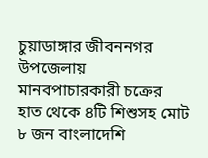চুয়াডাঙ্গার জীবননগর উপজেলায় মানবপাচারকারী চক্রের হাত থেকে ৪টি শিশুসহ মোট ৮ জন বাংলাদেশি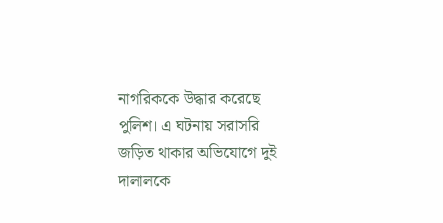নাগরিককে উদ্ধার করেছে পুলিশ। এ ঘটনায় সরাসরি জড়িত থাকার অভিযোগে দুই দালালকে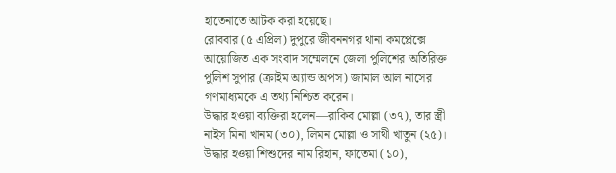হাতেনাতে আটক করা হয়েছে।
রোববার (৫ এপ্রিল) দুপুরে জীবননগর থানা কমপ্লেক্সে আয়োজিত এক সংবাদ সম্মেলনে জেলা পুলিশের অতিরিক্ত পুলিশ সুপার (ক্রাইম অ্যান্ড অপস) জামাল আল নাসের গণমাধ্যমকে এ তথ্য নিশ্চিত করেন।
উদ্ধার হওয়া ব্যক্তিরা হলেন—রাকিব মোল্লা (৩৭), তার স্ত্রী নাইস মিনা খানম (৩০), লিমন মোল্লা ও সাথী খাতুন (২৫)। উদ্ধার হওয়া শিশুদের নাম রিহান, ফাতেমা (১০),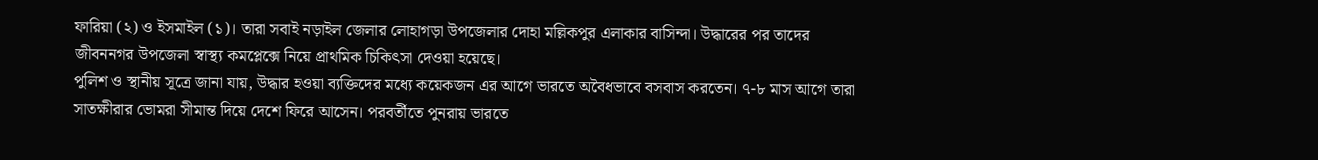ফারিয়া (২) ও ইসমাইল (১)। তারা সবাই নড়াইল জেলার লোহাগড়া উপজেলার দোহা মল্লিকপুর এলাকার বাসিন্দা। উদ্ধারের পর তাদের জীবননগর উপজেলা স্বাস্থ্য কমপ্লেক্সে নিয়ে প্রাথমিক চিকিৎসা দেওয়া হয়েছে।
পুলিশ ও স্থানীয় সূত্রে জানা যায়, উদ্ধার হওয়া ব্যক্তিদের মধ্যে কয়েকজন এর আগে ভারতে অবৈধভাবে বসবাস করতেন। ৭-৮ মাস আগে তারা সাতক্ষীরার ভোমরা সীমান্ত দিয়ে দেশে ফিরে আসেন। পরবর্তীতে পুনরায় ভারতে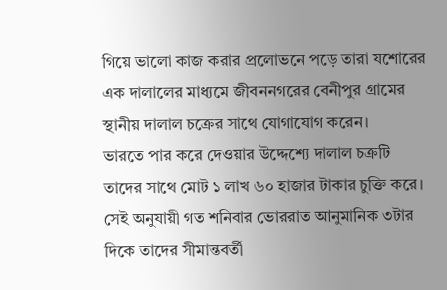গিয়ে ভালো কাজ করার প্রলোভনে পড়ে তারা যশোরের এক দালালের মাধ্যমে জীবননগরের বেনীপুর গ্রামের স্থানীয় দালাল চক্রের সাথে যোগাযোগ করেন।
ভারতে পার করে দেওয়ার উদ্দেশ্যে দালাল চক্রটি তাদের সাথে মোট ১ লাখ ৬০ হাজার টাকার চুক্তি করে। সেই অনুযায়ী গত শনিবার ভোররাত আনুমানিক ৩টার দিকে তাদের সীমান্তবর্তী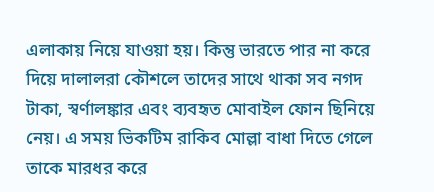এলাকায় নিয়ে যাওয়া হয়। কিন্তু ভারতে পার না করে দিয়ে দালালরা কৌশলে তাদের সাথে থাকা সব নগদ টাকা, স্বর্ণালঙ্কার এবং ব্যবহৃত মোবাইল ফোন ছিনিয়ে নেয়। এ সময় ভিকটিম রাকিব মোল্লা বাধা দিতে গেলে তাকে মারধর করে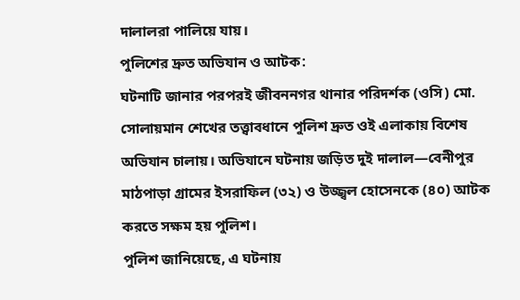দালালরা পালিয়ে যায়।
পুলিশের দ্রুত অভিযান ও আটক:
ঘটনাটি জানার পরপরই জীবননগর থানার পরিদর্শক (ওসি) মো. সোলায়মান শেখের তত্ত্বাবধানে পুলিশ দ্রুত ওই এলাকায় বিশেষ অভিযান চালায়। অভিযানে ঘটনায় জড়িত দুই দালাল—বেনীপুর মাঠপাড়া গ্রামের ইসরাফিল (৩২) ও উজ্জ্বল হোসেনকে (৪০) আটক করতে সক্ষম হয় পুলিশ।
পুলিশ জানিয়েছে, এ ঘটনায়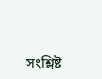সংশ্লিষ্ট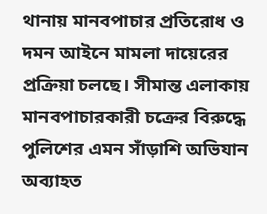থানায় মানবপাচার প্রতিরোধ ও দমন আইনে মামলা দায়েরের প্রক্রিয়া চলছে। সীমান্ত এলাকায় মানবপাচারকারী চক্রের বিরুদ্ধে পুলিশের এমন সাঁড়াশি অভিযান অব্যাহত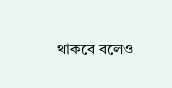থাকবে বলেও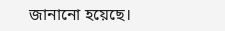জানানো হয়েছে।